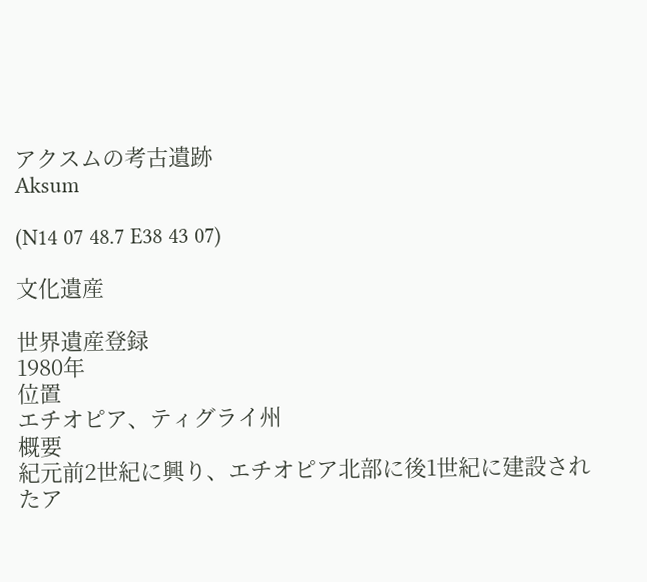アクスムの考古遺跡
Aksum

(N14 07 48.7 E38 43 07)

文化遺産

世界遺産登録
1980年
位置
エチオピア、ティグライ州
概要
紀元前2世紀に興り、エチオピア北部に後1世紀に建設されたア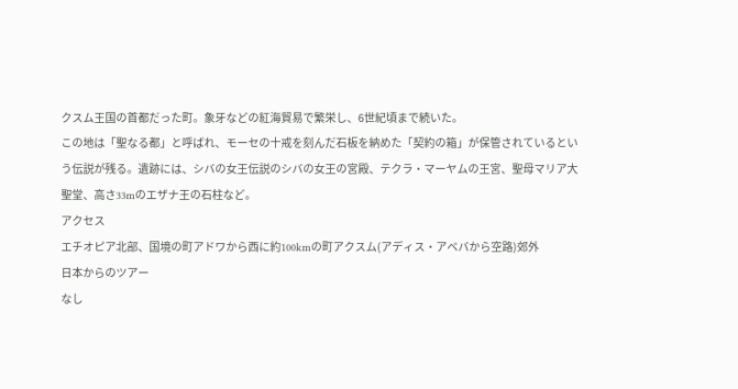クスム王国の首都だった町。象牙などの紅海貿易で繁栄し、6世紀頃まで続いた。
この地は「聖なる都」と呼ばれ、モーセの十戒を刻んだ石板を納めた「契約の箱」が保管されているという伝説が残る。遺跡には、シバの女王伝説のシバの女王の宮殿、テクラ・マーヤムの王宮、聖母マリア大聖堂、高さ33mのエザナ王の石柱など。
アクセス
エチオピア北部、国境の町アドワから西に約100kmの町アクスム(アディス・アベバから空路)郊外
日本からのツアー
なし